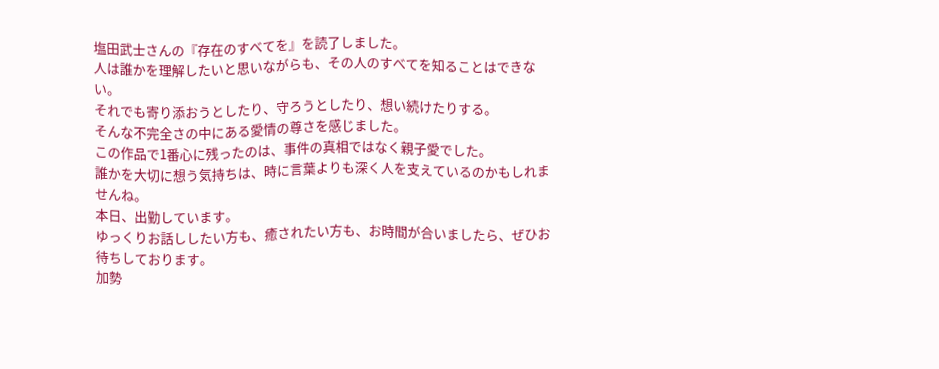塩田武士さんの『存在のすべてを』を読了しました。
人は誰かを理解したいと思いながらも、その人のすべてを知ることはできない。
それでも寄り添おうとしたり、守ろうとしたり、想い続けたりする。
そんな不完全さの中にある愛情の尊さを感じました。
この作品で1番心に残ったのは、事件の真相ではなく親子愛でした。
誰かを大切に想う気持ちは、時に言葉よりも深く人を支えているのかもしれませんね。
本日、出勤しています。
ゆっくりお話ししたい方も、癒されたい方も、お時間が合いましたら、ぜひお待ちしております。
加勢